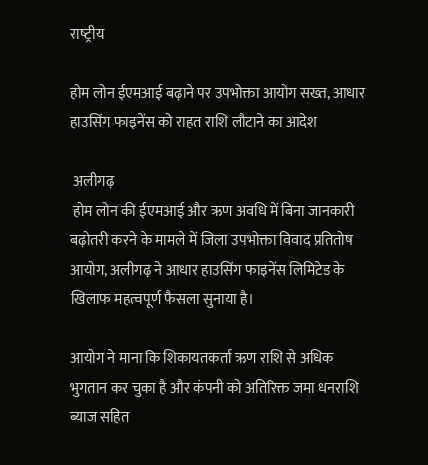राष्‍ट्रीय

होम लोन ईएमआई बढ़ाने पर उपभोक्ता आयोग सख्त, आधार हाउसिंग फाइनेंस को राहत राशि लौटाने का आदेश

 अलीगढ़
 होम लोन की ईएमआई और ऋण अवधि में बिना जानकारी बढ़ोतरी करने के मामले में जिला उपभोक्ता विवाद प्रतितोष आयोग, अलीगढ़ ने आधार हाउसिंग फाइनेंस लिमिटेड के खिलाफ महत्वपूर्ण फैसला सुनाया है।

आयोग ने माना कि शिकायतकर्ता ऋण राशि से अधिक भुगतान कर चुका है और कंपनी को अतिरिक्त जमा धनराशि ब्याज सहित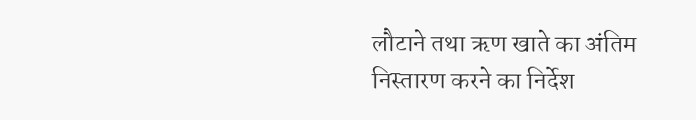लौटाने तथा ऋण खाते का अंतिम निस्तारण करने का निर्देश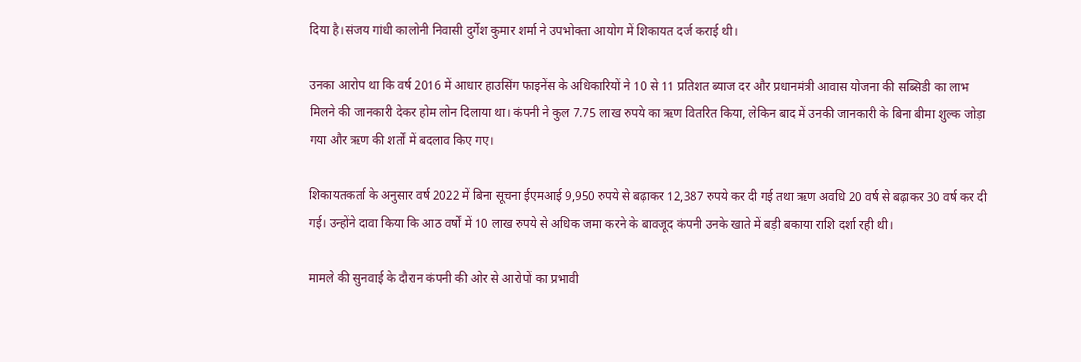दिया है।संजय गांधी कालोनी निवासी दुर्गेश कुमार शर्मा ने उपभोक्ता आयोग में शिकायत दर्ज कराई थी।

उनका आरोप था कि वर्ष 2016 में आधार हाउसिंग फाइनेंस के अधिकारियों ने 10 से 11 प्रतिशत ब्याज दर और प्रधानमंत्री आवास योजना की सब्सिडी का लाभ मिलने की जानकारी देकर होम लोन दिलाया था। कंपनी ने कुल 7.75 लाख रुपये का ऋण वितरित किया, लेकिन बाद में उनकी जानकारी के बिना बीमा शुल्क जोड़ा गया और ऋण की शर्तों में बदलाव किए गए।

शिकायतकर्ता के अनुसार वर्ष 2022 में बिना सूचना ईएमआई 9,950 रुपये से बढ़ाकर 12,387 रुपये कर दी गई तथा ऋण अवधि 20 वर्ष से बढ़ाकर 30 वर्ष कर दी गई। उन्होंने दावा किया कि आठ वर्षों में 10 लाख रुपये से अधिक जमा करने के बावजूद कंपनी उनके खाते में बड़ी बकाया राशि दर्शा रही थी।

मामले की सुनवाई के दौरान कंपनी की ओर से आरोपों का प्रभावी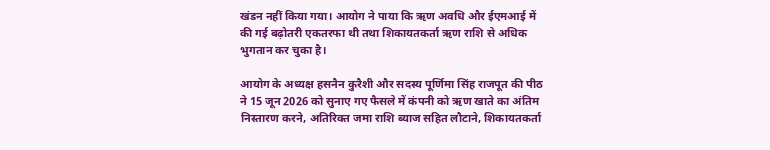खंडन नहीं किया गया। आयोग ने पाया कि ऋण अवधि और ईएमआई में की गई बढ़ोतरी एकतरफा थी तथा शिकायतकर्ता ऋण राशि से अधिक भुगतान कर चुका है।

आयोग के अध्यक्ष हसनैन कुरैशी और सदस्य पूर्णिमा सिंह राजपूत की पीठ ने 15 जून 2026 को सुनाए गए फैसले में कंपनी को ऋण खाते का अंतिम निस्तारण करने, अतिरिक्त जमा राशि ब्याज सहित लौटाने, शिकायतकर्ता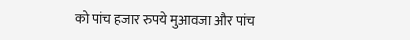को पांच हजार रुपये मुआवजा और पांच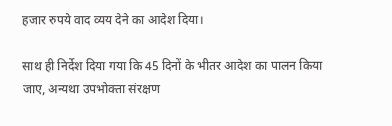हजार रुपये वाद व्यय देने का आदेश दिया।

साथ ही निर्देश दिया गया कि 45 दिनों के भीतर आदेश का पालन किया जाए, अन्यथा उपभोक्ता संरक्षण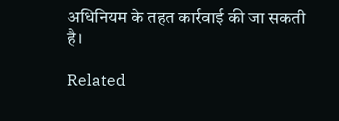अधिनियम के तहत कार्रवाई की जा सकती है।

Related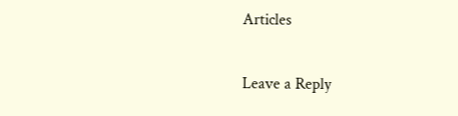Articles

Leave a Reply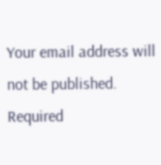Your email address will not be published. Required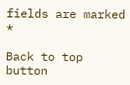fields are marked *

Back to top button